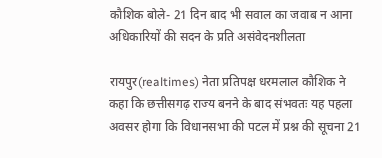कौशिक बोले- 21 दिन बाद भी सवाल का जवाब न आना अधिकारियों की सदन के प्रति असंवेदनशीलता

रायपुर(realtimes) नेता प्रतिपक्ष धरमलाल कौशिक ने कहा कि छत्तीसगढ़ राज्य बनने के बाद संभवतः यह पहला अवसर होगा कि विधानसभा की पटल में प्रश्न की सूचना 21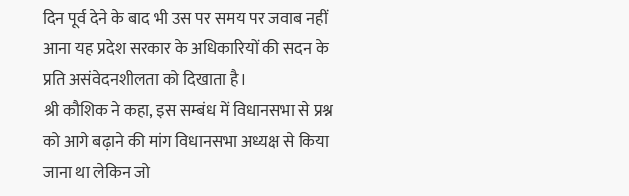दिन पूर्व देने के बाद भी उस पर समय पर जवाब नहीं आना यह प्रदेश सरकार के अधिकारियों की सदन के प्रति असंवेदनशीलता को दिखाता है।
श्री कौशिक ने कहा, इस सम्बंध में विधानसभा से प्रश्न को आगे बढ़ाने की मांग विधानसभा अध्यक्ष से किया जाना था लेकिन जो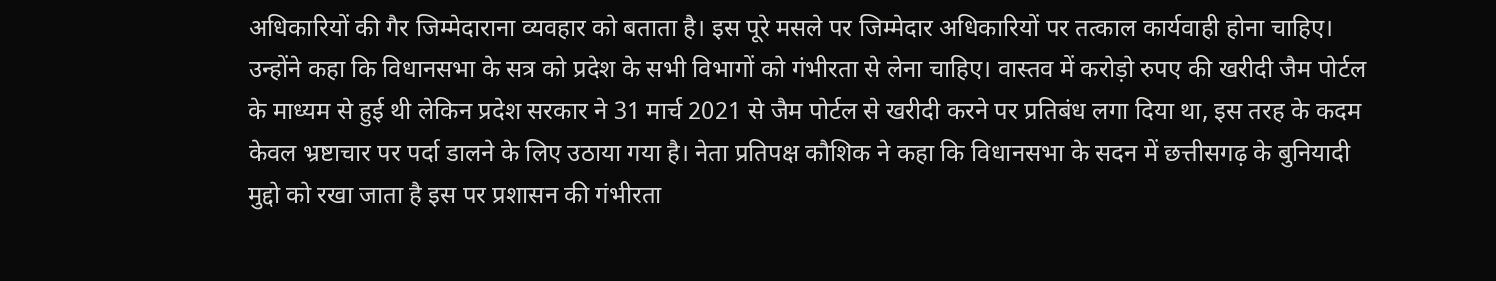अधिकारियों की गैर जिम्मेदाराना व्यवहार को बताता है। इस पूरे मसले पर जिम्मेदार अधिकारियों पर तत्काल कार्यवाही होना चाहिए। उन्होंने कहा कि विधानसभा के सत्र को प्रदेश के सभी विभागों को गंभीरता से लेना चाहिए। वास्तव में करोड़ो रुपए की खरीदी जैम पोर्टल के माध्यम से हुई थी लेकिन प्रदेश सरकार ने 31 मार्च 2021 से जैम पोर्टल से खरीदी करने पर प्रतिबंध लगा दिया था, इस तरह के कदम केवल भ्रष्टाचार पर पर्दा डालने के लिए उठाया गया है। नेता प्रतिपक्ष कौशिक ने कहा कि विधानसभा के सदन में छत्तीसगढ़ के बुनियादी मुद्दो को रखा जाता है इस पर प्रशासन की गंभीरता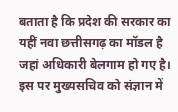बताता है कि प्रदेश की सरकार का यहीं नवा छत्तीसगढ़ का मॉडल है जहां अधिकारी बेलगाम हो गए है। इस पर मुख्यसचिव को संज्ञान में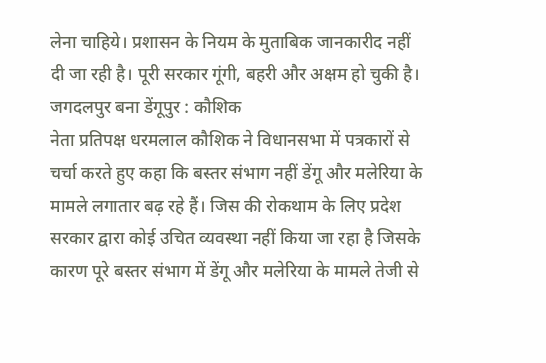लेना चाहिये। प्रशासन के नियम के मुताबिक जानकारीद नहीं दी जा रही है। पूरी सरकार गूंगी, बहरी और अक्षम हो चुकी है।
जगदलपुर बना डेंगूपुर : कौशिक
नेता प्रतिपक्ष धरमलाल कौशिक ने विधानसभा में पत्रकारों से चर्चा करते हुए कहा कि बस्तर संभाग नहीं डेंगू और मलेरिया के मामले लगातार बढ़ रहे हैं। जिस की रोकथाम के लिए प्रदेश सरकार द्वारा कोई उचित व्यवस्था नहीं किया जा रहा है जिसके कारण पूरे बस्तर संभाग में डेंगू और मलेरिया के मामले तेजी से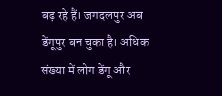बढ़ रहे हैं। जगदलपुर अब डेंगूपुर बन चुका है। अधिक संख्या में लोग डेंगू और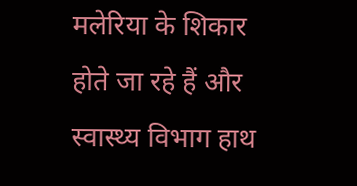मलेरिया के शिकार होते जा रहे हैं और स्वास्थ्य विभाग हाथ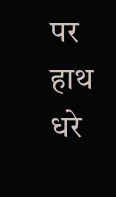पर हाथ धरे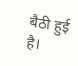बैठी हुई है।